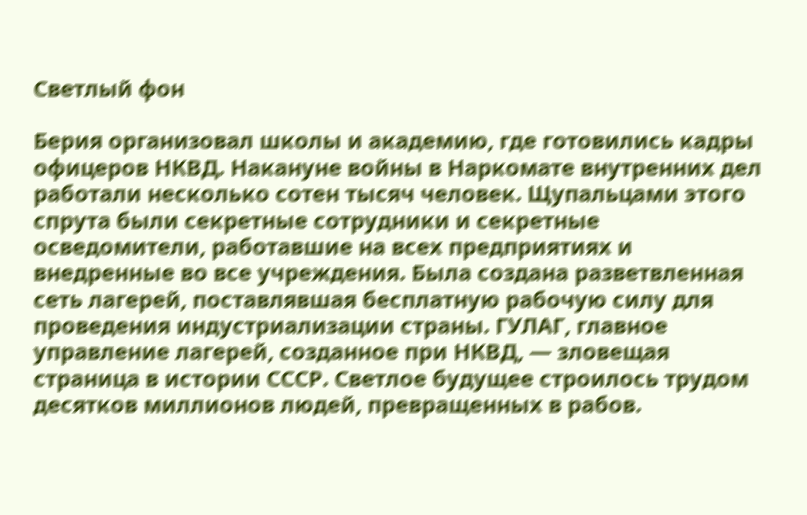Светлый фон

Берия организовал школы и академию, где готовились кадры офицеров НКВД. Накануне войны в Наркомате внутренних дел работали несколько сотен тысяч человек. Щупальцами этого спрута были секретные сотрудники и секретные осведомители, работавшие на всех предприятиях и внедренные во все учреждения. Была создана разветвленная сеть лагерей, поставлявшая бесплатную рабочую силу для проведения индустриализации страны. ГУЛАГ, главное управление лагерей, созданное при НКВД, — зловещая страница в истории СССР. Светлое будущее строилось трудом десятков миллионов людей, превращенных в рабов.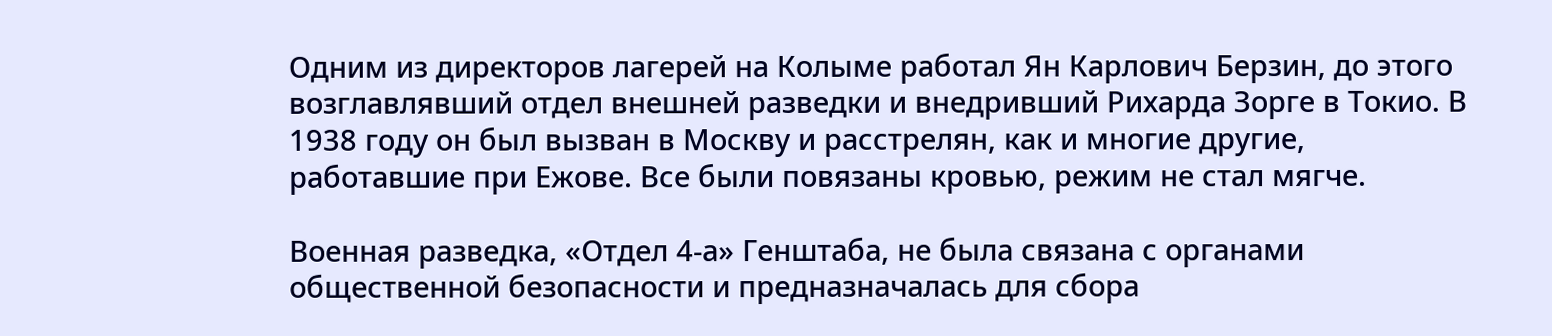Одним из директоров лагерей на Колыме работал Ян Карлович Берзин, до этого возглавлявший отдел внешней разведки и внедривший Рихарда Зорге в Токио. В 1938 году он был вызван в Москву и расстрелян, как и многие другие, работавшие при Ежове. Все были повязаны кровью, режим не стал мягче.

Военная разведка, «Отдел 4-а» Генштаба, не была связана с органами общественной безопасности и предназначалась для сбора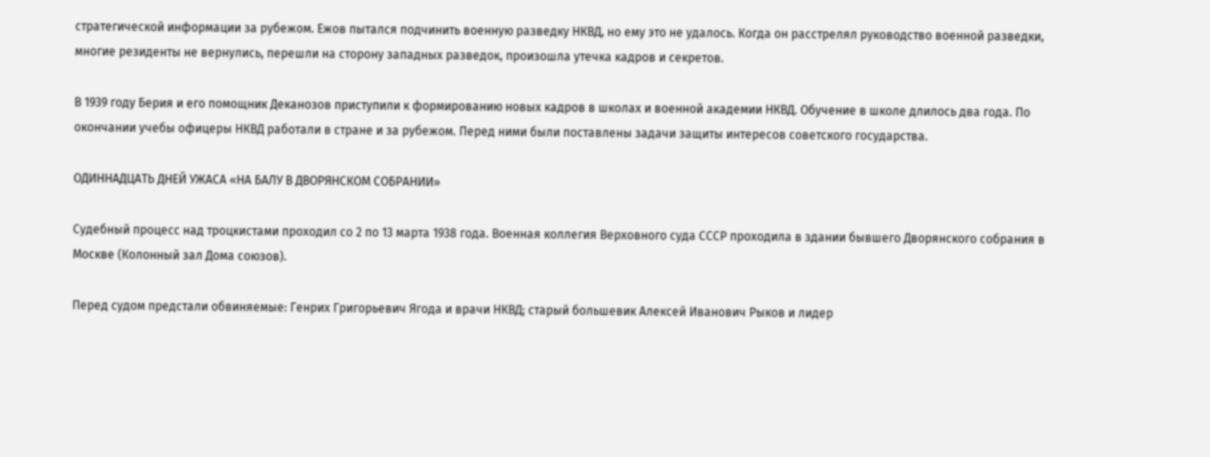стратегической информации за рубежом. Ежов пытался подчинить военную разведку НКВД, но ему это не удалось. Когда он расстрелял руководство военной разведки, многие резиденты не вернулись, перешли на сторону западных разведок, произошла утечка кадров и секретов.

В 1939 году Берия и его помощник Деканозов приступили к формированию новых кадров в школах и военной академии НКВД. Обучение в школе длилось два года. По окончании учебы офицеры НКВД работали в стране и за рубежом. Перед ними были поставлены задачи защиты интересов советского государства.

ОДИННАДЦАТЬ ДНЕЙ УЖАСА «НА БАЛУ В ДВОРЯНСКОМ СОБРАНИИ»

Судебный процесс над троцкистами проходил со 2 по 13 марта 1938 года. Военная коллегия Верховного суда СССР проходила в здании бывшего Дворянского собрания в Москве (Колонный зал Дома союзов).

Перед судом предстали обвиняемые: Генрих Григорьевич Ягода и врачи НКВД; старый большевик Алексей Иванович Рыков и лидер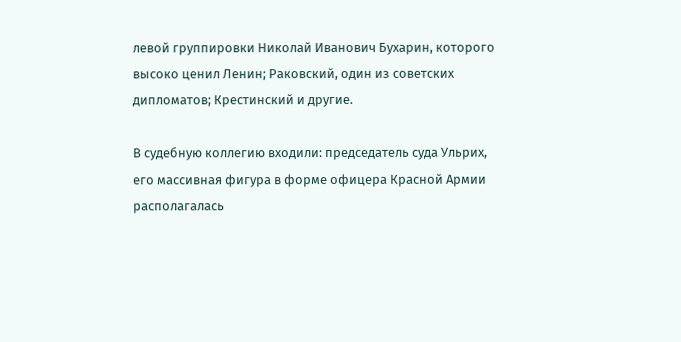левой группировки Николай Иванович Бухарин, которого высоко ценил Ленин; Раковский, один из советских дипломатов; Крестинский и другие.

В судебную коллегию входили: председатель суда Ульрих, его массивная фигура в форме офицера Красной Армии располагалась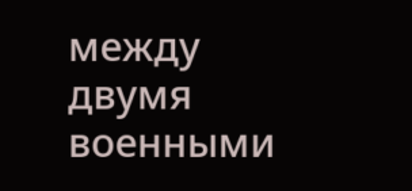между двумя военными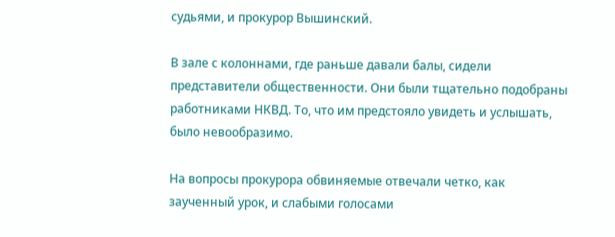судьями, и прокурор Вышинский.

В зале с колоннами, где раньше давали балы, сидели представители общественности. Они были тщательно подобраны работниками НКВД. То, что им предстояло увидеть и услышать, было невообразимо.

На вопросы прокурора обвиняемые отвечали четко, как заученный урок, и слабыми голосами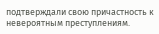подтверждали свою причастность к невероятным преступлениям.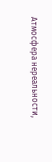Атмосфера нереальности,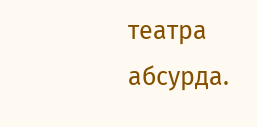театра абсурда.